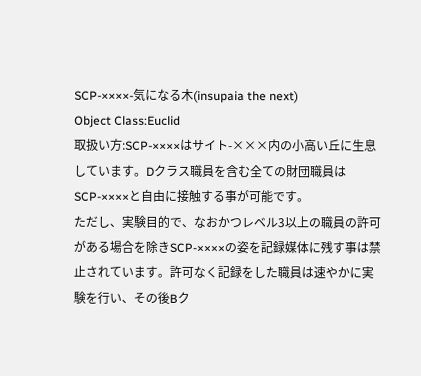SCP-××××-気になる木(insupaia the next)
Object Class:Euclid
取扱い方:SCP-××××はサイト-×××内の小高い丘に生息しています。Dクラス職員を含む全ての財団職員はSCP-××××と自由に接触する事が可能です。
ただし、実験目的で、なおかつレベル3以上の職員の許可がある場合を除きSCP-××××の姿を記録媒体に残す事は禁止されています。許可なく記録をした職員は速やかに実験を行い、その後Bク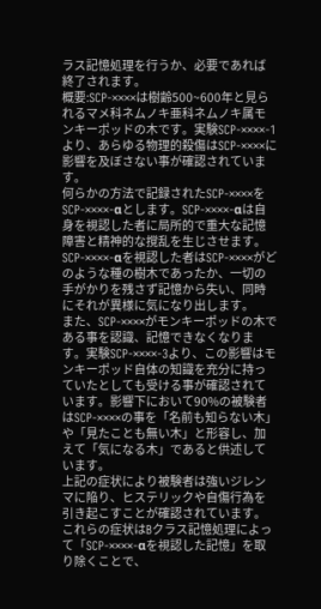ラス記憶処理を行うか、必要であれば終了されます。
概要:SCP-××××は樹齢500~600年と見られるマメ科ネムノキ亜科ネムノキ属モンキーポッドの木です。実験SCP-××××-1より、あらゆる物理的殺傷はSCP-××××に影響を及ぼさない事が確認されています。
何らかの方法で記録されたSCP-××××をSCP-××××-αとします。SCP-××××-αは自身を視認した者に局所的で重大な記憶障害と精神的な撹乱を生じさせます。
SCP-××××-αを視認した者はSCP-××××がどのような種の樹木であったか、一切の手がかりを残さず記憶から失い、同時にそれが異様に気になり出します。
また、SCP-××××がモンキーポッドの木である事を認識、記憶できなくなります。実験SCP-××××-3より、この影響はモンキーポッド自体の知識を充分に持っていたとしても受ける事が確認されています。影響下において90%の被験者はSCP-××××の事を「名前も知らない木」や「見たことも無い木」と形容し、加えて「気になる木」であると供述しています。
上記の症状により被験者は強いジレンマに陥り、ヒステリックや自傷行為を引き起こすことが確認されています。これらの症状はBクラス記憶処理によって「SCP-××××-αを視認した記憶」を取り除くことで、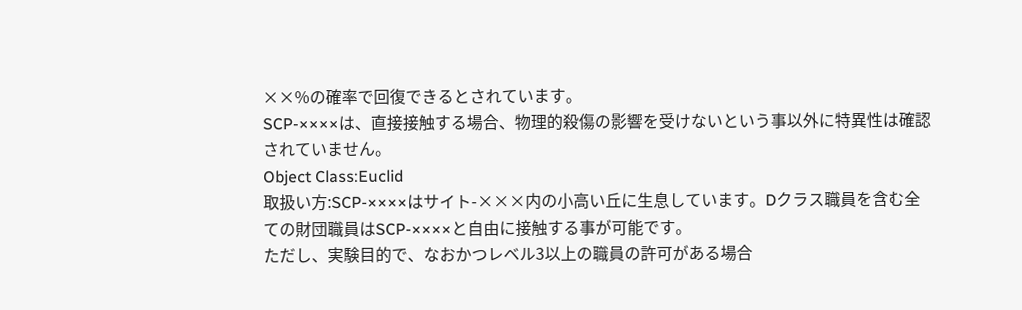××%の確率で回復できるとされています。
SCP-××××は、直接接触する場合、物理的殺傷の影響を受けないという事以外に特異性は確認されていません。
Object Class:Euclid
取扱い方:SCP-××××はサイト-×××内の小高い丘に生息しています。Dクラス職員を含む全ての財団職員はSCP-××××と自由に接触する事が可能です。
ただし、実験目的で、なおかつレベル3以上の職員の許可がある場合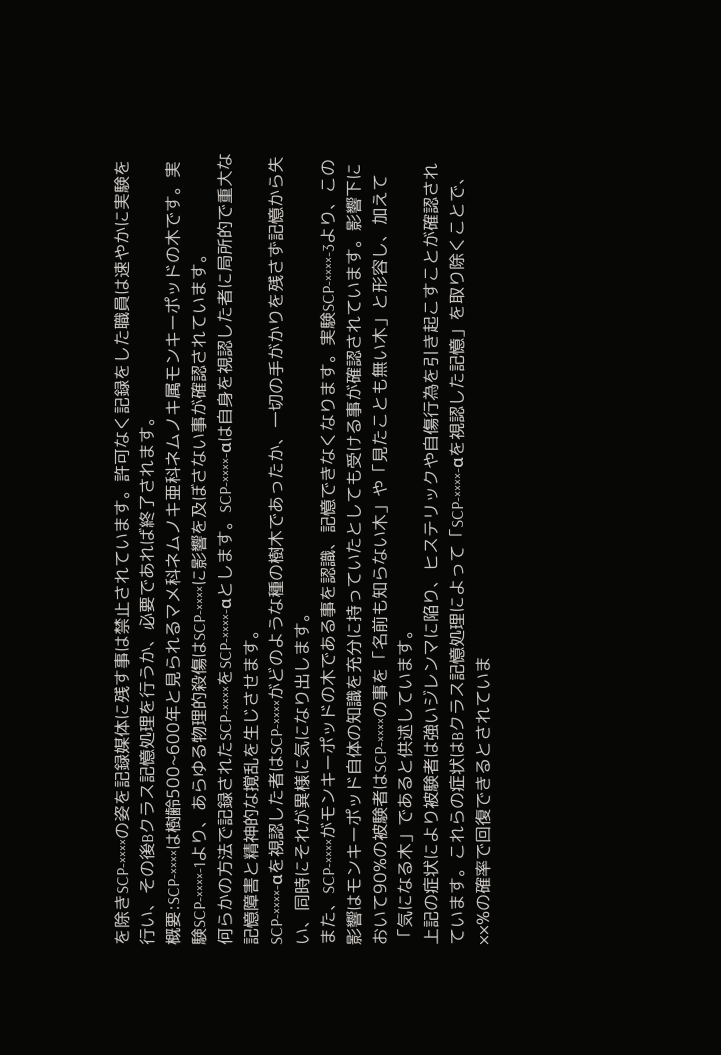を除きSCP-××××の姿を記録媒体に残す事は禁止されています。許可なく記録をした職員は速やかに実験を行い、その後Bクラス記憶処理を行うか、必要であれば終了されます。
概要:SCP-××××は樹齢500~600年と見られるマメ科ネムノキ亜科ネムノキ属モンキーポッドの木です。実験SCP-××××-1より、あらゆる物理的殺傷はSCP-××××に影響を及ぼさない事が確認されています。
何らかの方法で記録されたSCP-××××をSCP-××××-αとします。SCP-××××-αは自身を視認した者に局所的で重大な記憶障害と精神的な撹乱を生じさせます。
SCP-××××-αを視認した者はSCP-××××がどのような種の樹木であったか、一切の手がかりを残さず記憶から失い、同時にそれが異様に気になり出します。
また、SCP-××××がモンキーポッドの木である事を認識、記憶できなくなります。実験SCP-××××-3より、この影響はモンキーポッド自体の知識を充分に持っていたとしても受ける事が確認されています。影響下において90%の被験者はSCP-××××の事を「名前も知らない木」や「見たことも無い木」と形容し、加えて「気になる木」であると供述しています。
上記の症状により被験者は強いジレンマに陥り、ヒステリックや自傷行為を引き起こすことが確認されています。これらの症状はBクラス記憶処理によって「SCP-××××-αを視認した記憶」を取り除くことで、××%の確率で回復できるとされていま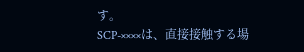す。
SCP-××××は、直接接触する場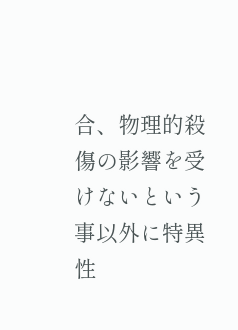合、物理的殺傷の影響を受けないという事以外に特異性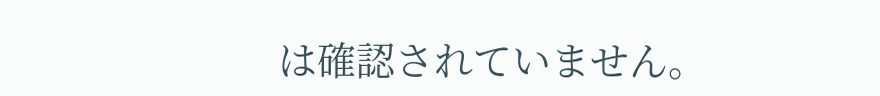は確認されていません。